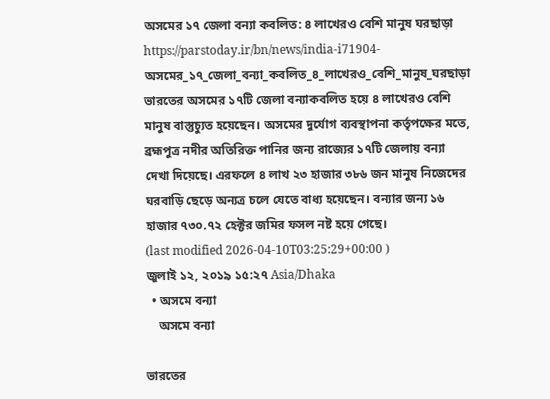অসমের ১৭ জেলা বন্যা কবলিত: ৪ লাখেরও বেশি মানুষ ঘরছাড়া
https://parstoday.ir/bn/news/india-i71904-অসমের_১৭_জেলা_বন্যা_কবলিত_৪_লাখেরও_বেশি_মানুষ_ঘরছাড়া
ভারতের অসমের ১৭টি জেলা বন্যাকবলিত হয়ে ৪ লাখেরও বেশি মানুষ বাস্তুচ্যুত হয়েছেন। অসমের দুর্যোগ ব্যবস্থাপনা কর্তৃপক্ষের মতে,  ব্রহ্মপুত্র নদীর অতিরিক্ত পানির জন্য রাজ্যের ১৭টি জেলায় বন্যা দেখা দিয়েছে। এরফলে ৪ লাখ ২৩ হাজার ৩৮৬ জন মানুষ নিজেদের ঘরবাড়ি ছেড়ে অন্যত্র চলে যেতে বাধ্য হয়েছেন। বন্যার জন্য ১৬ হাজার ৭৩০.৭২ হেক্টর জমির ফসল নষ্ট হয়ে গেছে।
(last modified 2026-04-10T03:25:29+00:00 )
জুলাই ১২, ২০১৯ ১৫:২৭ Asia/Dhaka
  • অসমে বন্যা
    অসমে বন্যা

ভারতের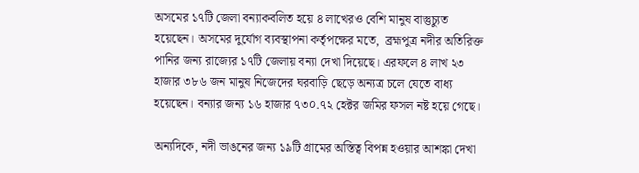অসমের ১৭টি জেলা বন্যাকবলিত হয়ে ৪ লাখেরও বেশি মানুষ বাস্তুচ্যুত হয়েছেন। অসমের দুর্যোগ ব্যবস্থাপনা কর্তৃপক্ষের মতে,  ব্রহ্মপুত্র নদীর অতিরিক্ত পানির জন্য রাজ্যের ১৭টি জেলায় বন্যা দেখা দিয়েছে। এরফলে ৪ লাখ ২৩ হাজার ৩৮৬ জন মানুষ নিজেদের ঘরবাড়ি ছেড়ে অন্যত্র চলে যেতে বাধ্য হয়েছেন। বন্যার জন্য ১৬ হাজার ৭৩০.৭২ হেক্টর জমির ফসল নষ্ট হয়ে গেছে।

অন্যদিকে, নদী ভাঙনের জন্য ১৯টি গ্রামের অস্তিত্ব বিপন্ন হওয়ার আশঙ্কা দেখা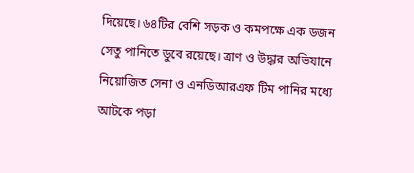দিয়েছে। ৬৪টির বেশি সড়ক ও কমপক্ষে এক ডজন সেতু পানিতে ডুবে রয়েছে। ত্রাণ ও উদ্ধার অভিযানে নিয়োজিত সেনা ও এনডিআরএফ টিম পানির মধ্যে আটকে পড়া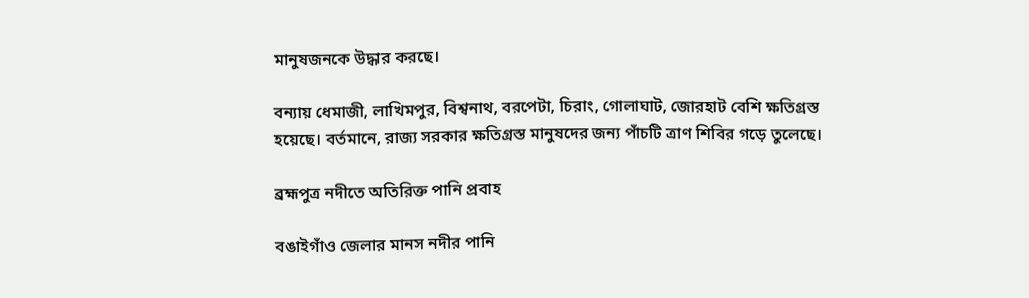মানুষজনকে উদ্ধার করছে।

বন্যায় ধেমাজী, লাখিমপুর, বিশ্বনাথ, বরপেটা, চিরাং, গোলাঘাট, জোরহাট বেশি ক্ষতিগ্রস্ত হয়েছে। বর্তমানে, রাজ্য সরকার ক্ষতিগ্রস্ত মানুষদের জন্য পাঁচটি ত্রাণ শিবির গড়ে তুলেছে।

ব্রহ্মপুত্র নদীতে অতিরিক্ত পানি প্রবাহ

বঙাইগাঁও জেলার মানস নদীর পানি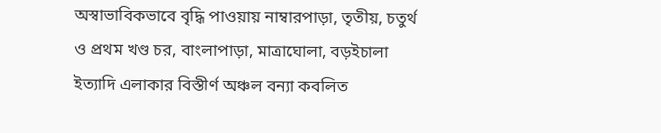অস্বাভাবিকভাবে বৃদ্ধি পাওয়ায় নাম্বারপাড়া, তৃতীয়, চতুর্থ ও প্রথম খণ্ড চর, বাংলাপাড়া, মাত্ৰাঘোলা, বড়ইচালা ইত্যাদি এলাকার বিস্তীর্ণ অঞ্চল বন্যা কবলিত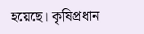হয়েছে। কৃষিপ্রধান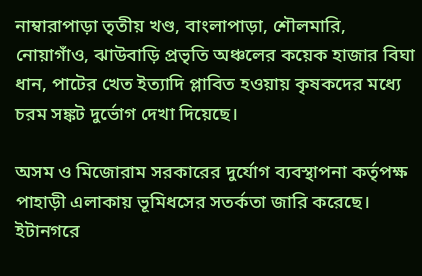নাম্বারাপাড়া তৃতীয় খণ্ড, বাংলাপাড়া, শৌলমারি, নোয়াগাঁও, ঝাউবাড়ি প্রভৃতি অঞ্চলের কয়েক হাজার বিঘা ধান, পাটের খেত ইত্যাদি প্লাবিত হওয়ায় কৃষকদের মধ্যে চরম সঙ্কট দুর্ভোগ দেখা দিয়েছে।

অসম ও মিজোরাম সরকারের দুর্যোগ ব্যবস্থাপনা কর্তৃপক্ষ পাহাড়ী এলাকায় ভূমিধসের সতর্কতা জারি করেছে। ইটানগরে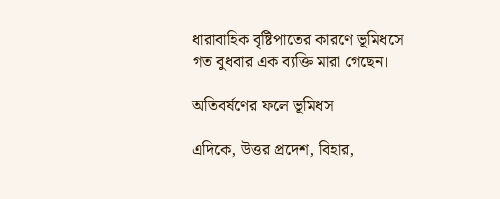ধারাবাহিক বৃষ্টিপাতের কারণে ভূমিধসে গত বুধবার এক ব্যক্তি মারা গেছেন।

অতিবর্ষণের ফলে ভূমিধস

এদিকে, উত্তর প্রদেশ, বিহার,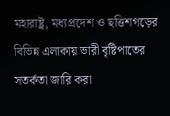মহারাষ্ট্র, মধ্যপ্রদেশ ও ছত্তিশগড়ের বিভিন্ন এলাকায় ভারী বৃষ্টিপাতের সতর্কতা জারি করা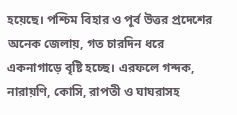হয়েছে। পশ্চিম বিহার ও পূর্ব উত্তর প্রদেশের অনেক জেলায়, গত চারদিন ধরে একনাগাড়ে বৃষ্টি হচ্ছে। এরফলে গন্দক, নারায়ণি, কোসি, রাপতী ও ঘাঘরাসহ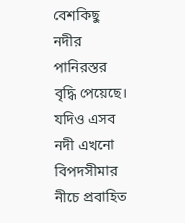বেশকিছু নদীর পানিরস্তর বৃদ্ধি পেয়েছে। যদিও এসব নদী এখনো বিপদসীমার নীচে প্রবাহিত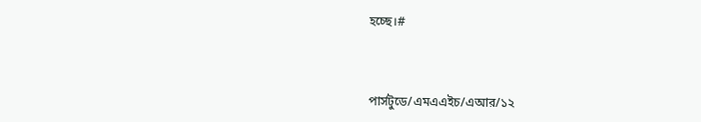হচ্ছে।#



পার্সটুডে/এমএএইচ/এআর/১২